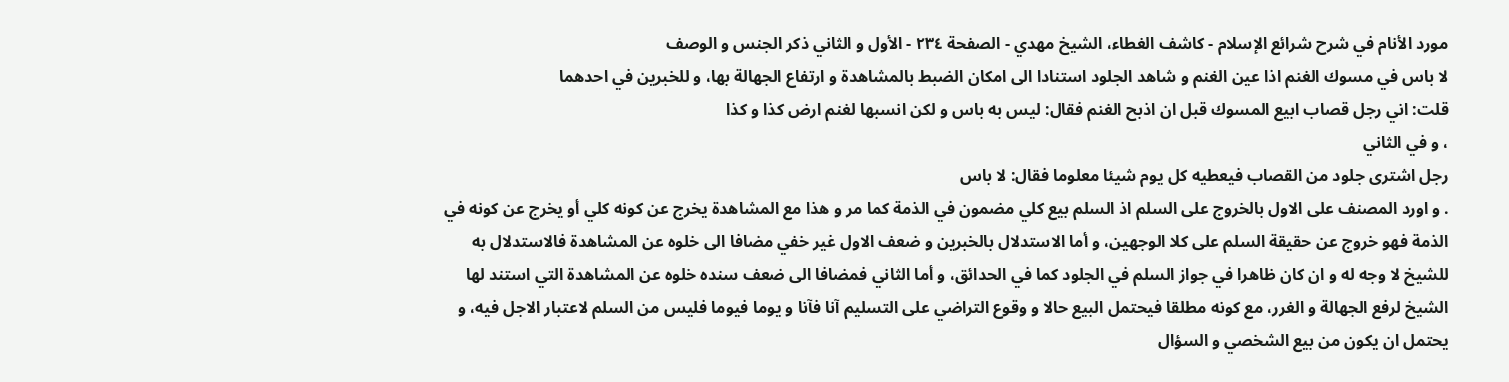مورد الأنام في شرح شرائع الإسلام - كاشف الغطاء، الشيخ مهدي - الصفحة ٢٣٤ - الأول و الثاني ذكر الجنس و الوصف
لا باس في مسوك الغنم اذا عين الغنم و شاهد الجلود استنادا الى امكان الضبط بالمشاهدة و ارتفاع الجهالة بها، و للخبرين في احدهما
قلت: اني رجل قصاب ابيع المسوك قبل ان اذبح الغنم فقال: ليس به باس و لكن انسبها لغنم ارض كذا و كذا
، و في الثاني
رجل اشترى جلود من القصاب فيعطيه كل يوم شيئا معلوما فقال: لا باس
. و اورد المصنف على الاول بالخروج على السلم اذ السلم بيع كلي مضمون في الذمة كما مر و هذا مع المشاهدة يخرج عن كونه كلي أو يخرج عن كونه في الذمة فهو خروج عن حقيقة السلم على كلا الوجهين، و أما الاستدلال بالخبرين و ضعف الاول غير خفي مضافا الى خلوه عن المشاهدة فالاستدلال به للشيخ لا وجه له و ان كان ظاهرا في جواز السلم في الجلود كما في الحدائق، و أما الثاني فمضافا الى ضعف سنده خلوه عن المشاهدة التي استند لها الشيخ لرفع الجهالة و الغرر، مع كونه مطلقا فيحتمل البيع حالا و وقوع التراضي على التسليم آنا فآنا و يوما فيوما فليس من السلم لاعتبار الاجل فيه، و يحتمل ان يكون من بيع الشخصي و السؤال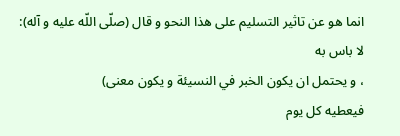انما هو عن تاثير التسليم على هذا النحو و قال (صلّى اللّه عليه و آله):
لا باس به
، و يحتمل ان يكون الخبر في النسيئة و يكون معنى)
فيعطيه كل يوم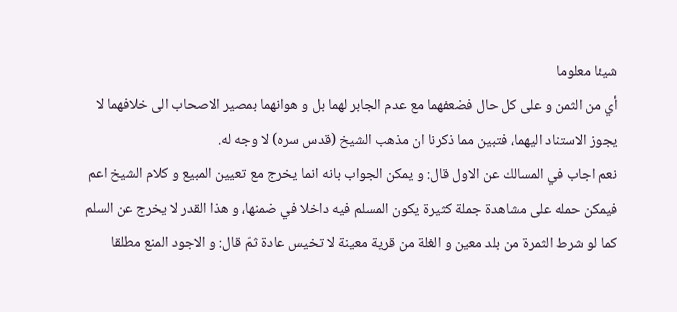شيئا معلوما
أي من الثمن و على كل حال فضعفهما مع عدم الجابر لهما بل و هوانهما بمصير الاصحاب الى خلافهما لا يجوز الاستناد اليهما، فتبين مما ذكرنا ان مذهب الشيخ (قدس سره) لا وجه له.
نعم اجاب في المسالك عن الاول قال: و يمكن الجواب بانه انما يخرج مع تعيين المبيع و كلام الشيخ اعم فيمكن حمله على مشاهدة جملة كثيرة يكون المسلم فيه داخلا في ضمنها، و هذا القدر لا يخرج عن السلم كما لو شرط الثمرة من بلد معين و الغلة من قرية معينة لا تخيس عادة ثمّ قال: و الاجود المنع مطلقا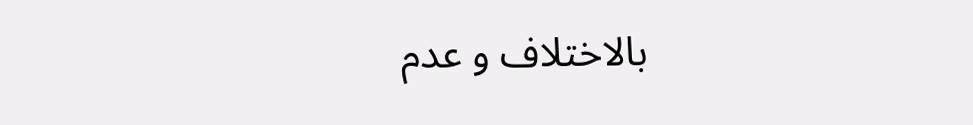بالاختلاف و عدم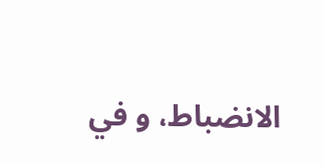الانضباط، و في